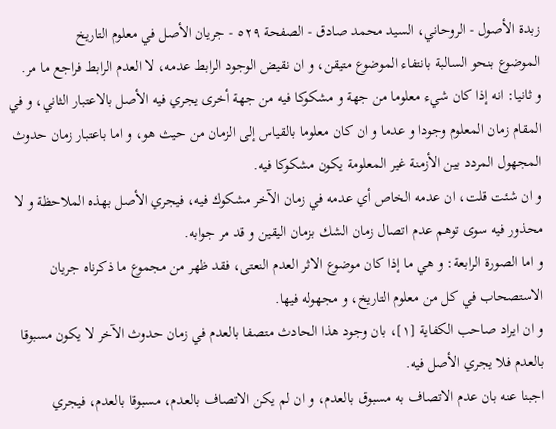زبدة الأصول - الروحاني، السيد محمد صادق - الصفحة ٥٢٩ - جريان الأصل في معلوم التاريخ
الموضوع بنحو السالبة بانتفاء الموضوع متيقن، و ان نقيض الوجود الرابط عدمه، لا العدم الرابط فراجع ما مر.
و ثانيا: انه إذا كان شيء معلوما من جهة و مشكوكا فيه من جهة أخرى يجري فيه الأصل بالاعتبار الثاني، و في المقام زمان المعلوم وجودا و عدما و ان كان معلوما بالقياس إلى الزمان من حيث هو، و اما باعتبار زمان حدوث المجهول المردد بين الأزمنة غير المعلومة يكون مشكوكا فيه.
و ان شئت قلت، ان عدمه الخاص أي عدمه في زمان الآخر مشكوك فيه، فيجري الأصل بهذه الملاحظة و لا محذور فيه سوى توهم عدم اتصال زمان الشك بزمان اليقين و قد مر جوابه.
و اما الصورة الرابعة: و هي ما إذا كان موضوع الاثر العدم النعتى، فقد ظهر من مجموع ما ذكرناه جريان الاستصحاب في كل من معلوم التاريخ، و مجهوله فيها.
و ان ايراد صاحب الكفاية [١]، بان وجود هذا الحادث متصفا بالعدم في زمان حدوث الآخر لا يكون مسبوقا بالعدم فلا يجري الأصل فيه.
اجبنا عنه بان عدم الاتصاف به مسبوق بالعدم، و ان لم يكن الاتصاف بالعدم، مسبوقا بالعدم، فيجري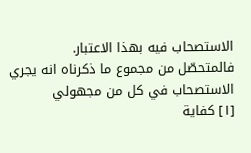الاستصحاب فيه بهذا الاعتبار.
فالمتحصّل من مجموع ما ذكرناه انه يجري الاستصحاب في كل من مجهولي
[١] كفاية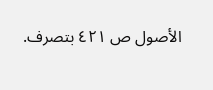الأصول ص ٤٢١ بتصرف.